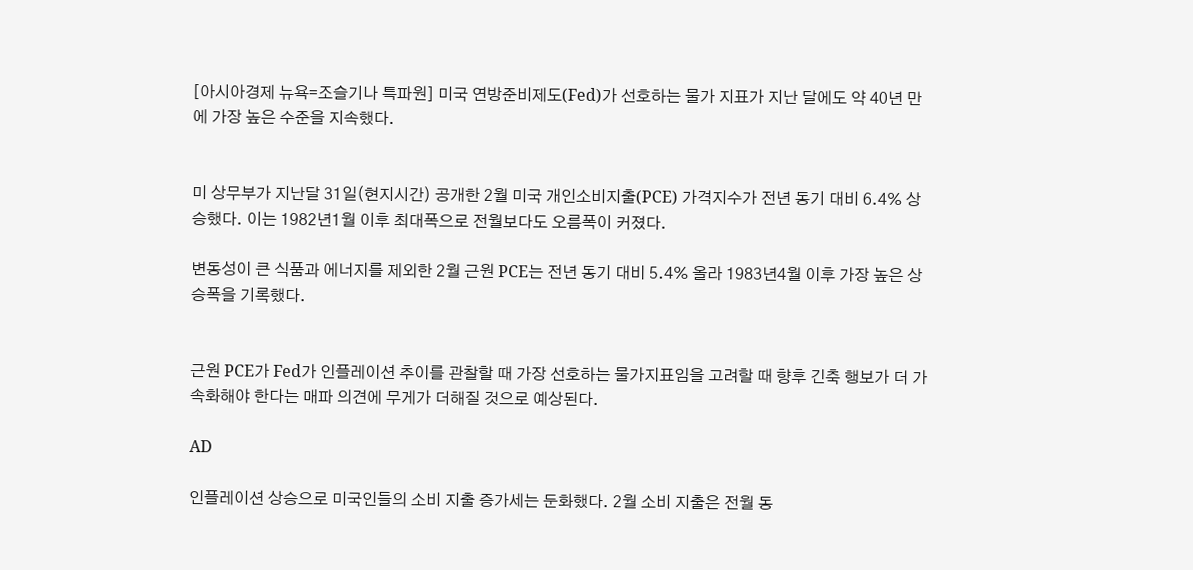[아시아경제 뉴욕=조슬기나 특파원] 미국 연방준비제도(Fed)가 선호하는 물가 지표가 지난 달에도 약 40년 만에 가장 높은 수준을 지속했다.


미 상무부가 지난달 31일(현지시간) 공개한 2월 미국 개인소비지출(PCE) 가격지수가 전년 동기 대비 6.4% 상승했다. 이는 1982년1월 이후 최대폭으로 전월보다도 오름폭이 커졌다.

변동성이 큰 식품과 에너지를 제외한 2월 근원 PCE는 전년 동기 대비 5.4% 올라 1983년4월 이후 가장 높은 상승폭을 기록했다.


근원 PCE가 Fed가 인플레이션 추이를 관찰할 때 가장 선호하는 물가지표임을 고려할 때 향후 긴축 행보가 더 가속화해야 한다는 매파 의견에 무게가 더해질 것으로 예상된다.

AD

인플레이션 상승으로 미국인들의 소비 지출 증가세는 둔화했다. 2월 소비 지출은 전월 동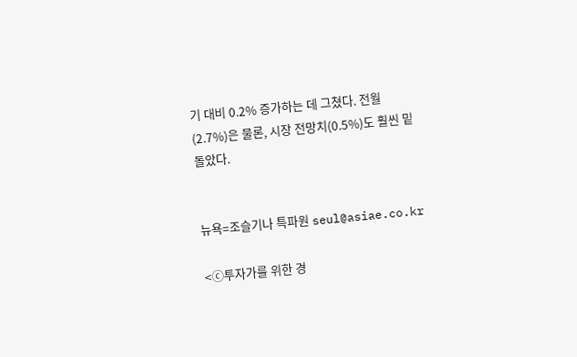기 대비 0.2% 증가하는 데 그쳤다. 전월(2.7%)은 물론, 시장 전망치(0.5%)도 훨씬 밑돌았다.


뉴욕=조슬기나 특파원 seul@asiae.co.kr

<ⓒ투자가를 위한 경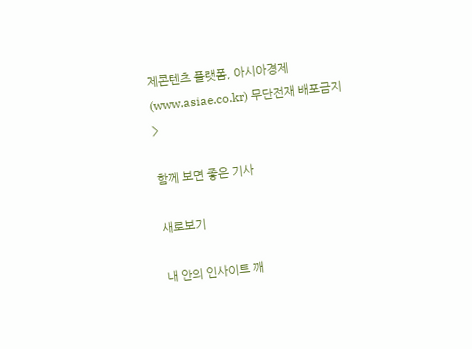제콘텐츠 플랫폼, 아시아경제(www.asiae.co.kr) 무단전재 배포금지>

함께 보면 좋은 기사

새로보기

내 안의 인사이트 깨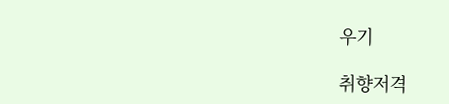우기

취향저격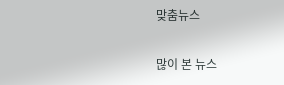맞춤뉴스

많이 본 뉴스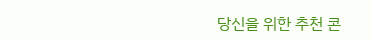당신을 위한 추천 콘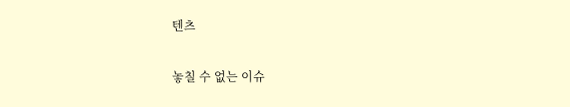텐츠

놓칠 수 없는 이슈